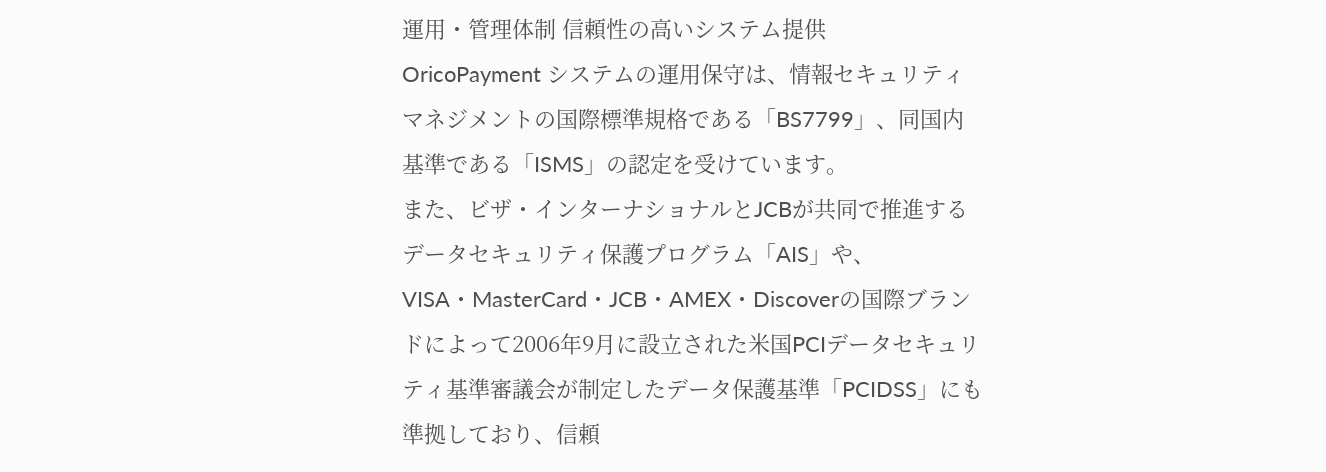運用・管理体制 信頼性の高いシステム提供
OricoPayment システムの運用保守は、情報セキュリティマネジメントの国際標準規格である「BS7799」、同国内基準である「ISMS」の認定を受けています。
また、ビザ・インターナショナルとJCBが共同で推進するデータセキュリティ保護プログラム「AIS」や、VISA・MasterCard・JCB・AMEX・Discoverの国際ブランドによって2006年9月に設立された米国PCIデータセキュリティ基準審議会が制定したデータ保護基準「PCIDSS」にも準拠しており、信頼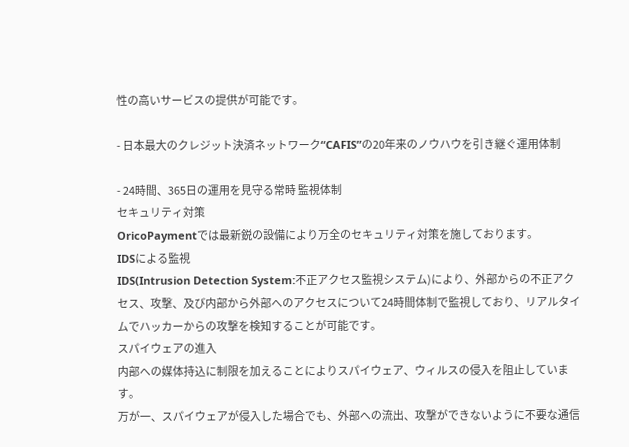性の高いサービスの提供が可能です。

- 日本最大のクレジット決済ネットワーク“CAFIS”の20年来のノウハウを引き継ぐ運用体制

- 24時間、365日の運用を見守る常時 監視体制
セキュリティ対策
OricoPaymentでは最新鋭の設備により万全のセキュリティ対策を施しております。
IDSによる監視
IDS(Intrusion Detection System:不正アクセス監視システム)により、外部からの不正アクセス、攻撃、及び内部から外部へのアクセスについて24時間体制で監視しており、リアルタイムでハッカーからの攻撃を検知することが可能です。
スパイウェアの進入
内部への媒体持込に制限を加えることによりスパイウェア、ウィルスの侵入を阻止しています。
万が一、スパイウェアが侵入した場合でも、外部への流出、攻撃ができないように不要な通信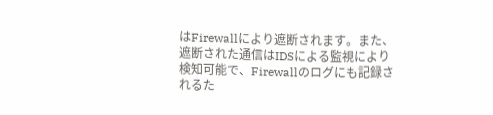はFirewallにより遮断されます。また、遮断された通信はIDSによる監視により検知可能で、Firewallのログにも記録されるた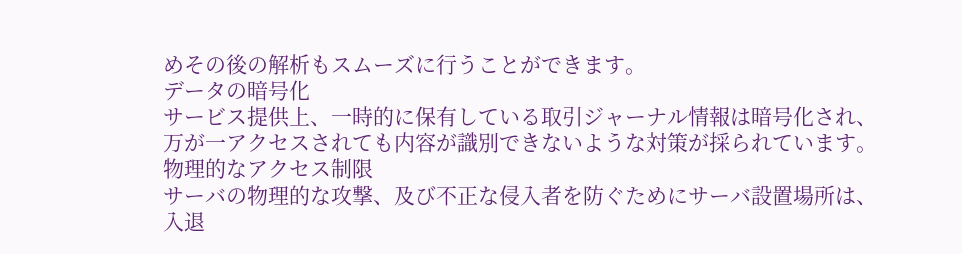めその後の解析もスムーズに行うことができます。
データの暗号化
サービス提供上、一時的に保有している取引ジャーナル情報は暗号化され、万が一アクセスされても内容が識別できないような対策が採られています。
物理的なアクセス制限
サーバの物理的な攻撃、及び不正な侵入者を防ぐためにサーバ設置場所は、入退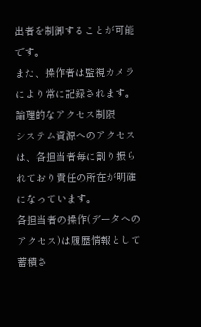出者を制御することが可能です。
また、操作者は監視カメラにより常に記録されます。
論理的なアクセス制限
システム資源へのアクセスは、各担当者毎に割り振られており責任の所在が明確になっています。
各担当者の操作(データへのアクセス)は履歴情報として蓄積さ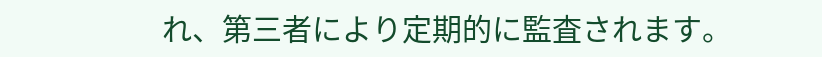れ、第三者により定期的に監査されます。